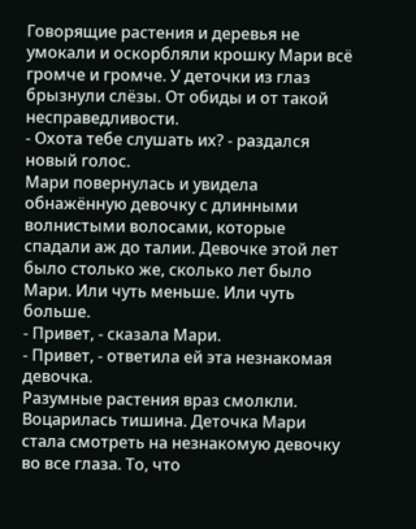Говорящие растения и деревья не умокали и оскорбляли крошку Мари всё громче и громче. У деточки из глаз брызнули слёзы. От обиды и от такой несправедливости.
- Охота тебе слушать их? - раздался новый голос.
Мари повернулась и увидела обнажённую девочку с длинными волнистыми волосами, которые спадали аж до талии. Девочке этой лет было столько же, сколько лет было Мари. Или чуть меньше. Или чуть больше.
- Привет, - сказала Мари.
- Привет, - ответила ей эта незнакомая девочка.
Разумные растения враз смолкли. Воцарилась тишина. Деточка Мари стала смотреть на незнакомую девочку во все глаза. То, что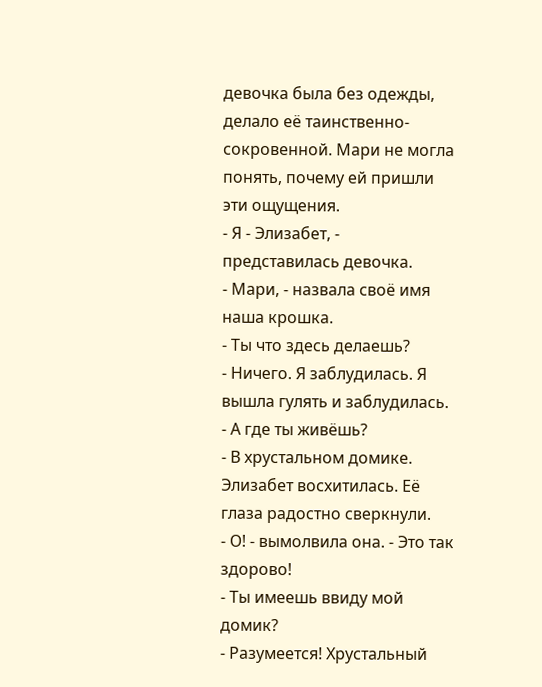девочка была без одежды, делало её таинственно-сокровенной. Мари не могла понять, почему ей пришли эти ощущения.
- Я - Элизабет, - представилась девочка.
- Мари, - назвала своё имя наша крошка.
- Ты что здесь делаешь?
- Ничего. Я заблудилась. Я вышла гулять и заблудилась.
- А где ты живёшь?
- В хрустальном домике.
Элизабет восхитилась. Её глаза радостно сверкнули.
- О! - вымолвила она. - Это так здорово!
- Ты имеешь ввиду мой домик?
- Разумеется! Хрустальный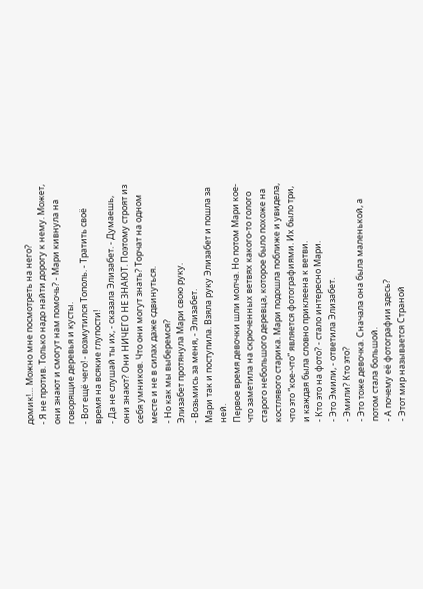домик!… Можно мне посмотреть на него?
- Я не против. Только надо найти дорогу к нему. Может, они знают и смогут нам помочь? - Мари кивнула на говорящие деревья и кусты.
- Вот ещё чего! - возмутился Тополь. - Тратить своё время на всякие глупости!
- Да не слушай ты их, - сказала Элизабет. - Думаешь, они знают? Они НИЧЕГО НЕ ЗНАЮТ. Поэтому строят из себя умников. Что они могут знать? Торчат на одном месте и не в силах даже сдвинуться.
- Но как мы выберемся?
Элизабет протянула Мари свою руку.
- Возьмись за меня, - Элизабет.
Мари так и поступила. Взяла руку Элизабет и пошла за ней.
Первое время девочки шли молча. Но потом Мари кое-что заметила на скрюченных ветвях какого-то голого старого небольшого деревца, которое было похоже на костлявого старика. Мари подошла поближе и увидела, что это “кое-что” является фотографиями. Их было три, и каждая была словно приклеена к ветви.
- Кто это на фото? - стало интересно Мари.
- Это Эмили, - ответила Элизабет.
- Эмили? Кто это?
- Это тоже девочка. Сначала она была маленькой, а потом стала большой.
- А почему её фотографии здесь?
- Этот мир называется Страной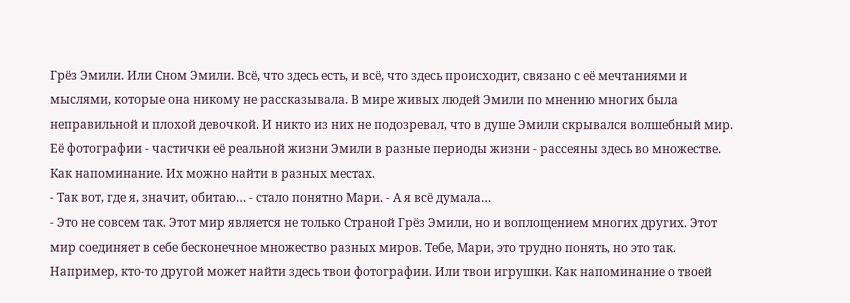Грёз Эмили. Или Сном Эмили. Всё, что здесь есть, и всё, что здесь происходит, связано с её мечтаниями и мыслями, которые она никому не рассказывала. В мире живых людей Эмили по мнению многих была неправильной и плохой девочкой. И никто из них не подозревал, что в душе Эмили скрывался волшебный мир. Её фотографии - частички её реальной жизни Эмили в разные периоды жизни - рассеяны здесь во множестве. Как напоминание. Их можно найти в разных местах.
- Так вот, где я, значит, обитаю… - стало понятно Мари. - А я всё думала…
- Это не совсем так. Этот мир является не только Страной Грёз Эмили, но и воплощением многих других. Этот мир соединяет в себе бесконечное множество разных миров. Тебе, Мари, это трудно понять, но это так. Например, кто-то другой может найти здесь твои фотографии. Или твои игрушки. Как напоминание о твоей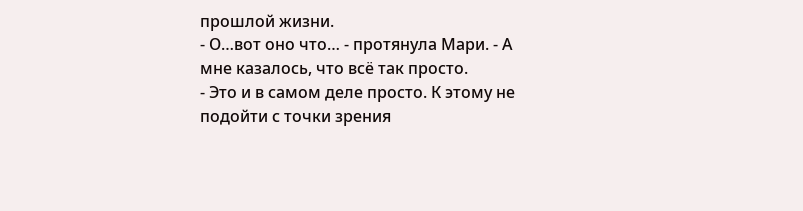прошлой жизни.
- О…вот оно что… - протянула Мари. - А мне казалось, что всё так просто.
- Это и в самом деле просто. К этому не подойти с точки зрения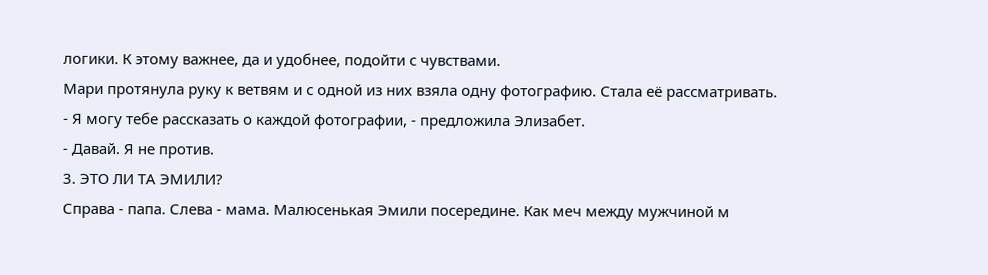логики. К этому важнее, да и удобнее, подойти с чувствами.
Мари протянула руку к ветвям и с одной из них взяла одну фотографию. Стала её рассматривать.
- Я могу тебе рассказать о каждой фотографии, - предложила Элизабет.
- Давай. Я не против.
3. ЭТО ЛИ ТА ЭМИЛИ?
Справа - папа. Слева - мама. Малюсенькая Эмили посередине. Как меч между мужчиной м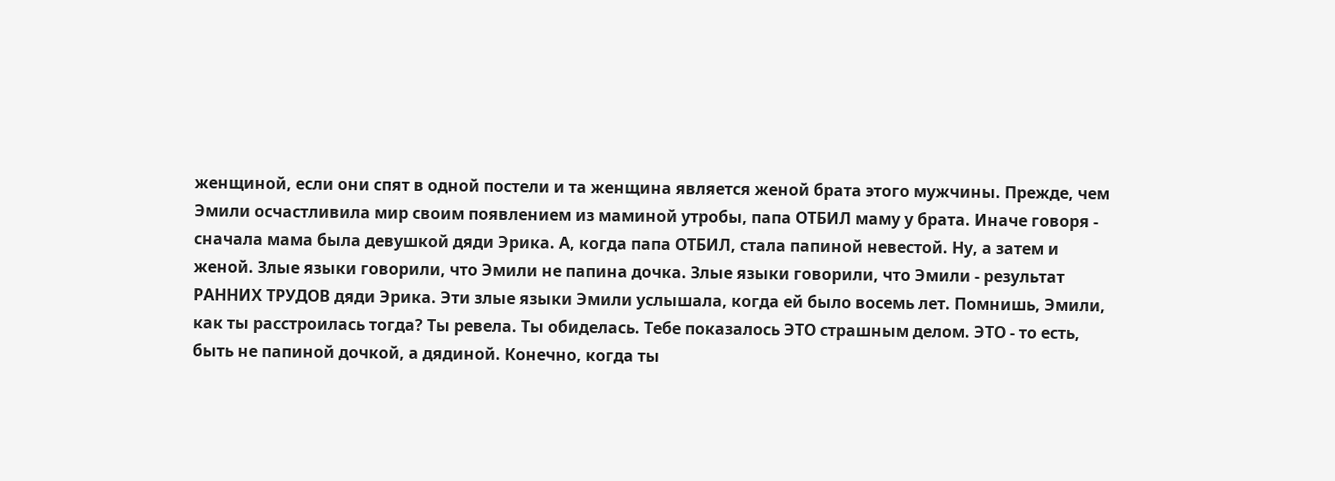женщиной, если они спят в одной постели и та женщина является женой брата этого мужчины. Прежде, чем Эмили осчастливила мир своим появлением из маминой утробы, папа ОТБИЛ маму у брата. Иначе говоря - сначала мама была девушкой дяди Эрика. А, когда папа ОТБИЛ, стала папиной невестой. Ну, а затем и женой. Злые языки говорили, что Эмили не папина дочка. Злые языки говорили, что Эмили - результат РАННИХ ТРУДОВ дяди Эрика. Эти злые языки Эмили услышала, когда ей было восемь лет. Помнишь, Эмили, как ты расстроилась тогда? Ты ревела. Ты обиделась. Тебе показалось ЭТО страшным делом. ЭТО - то есть, быть не папиной дочкой, а дядиной. Конечно, когда ты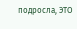подросла, ЭТО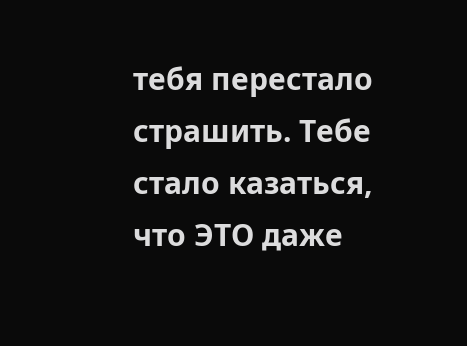тебя перестало страшить. Тебе стало казаться, что ЭТО даже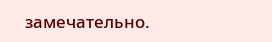замечательно.